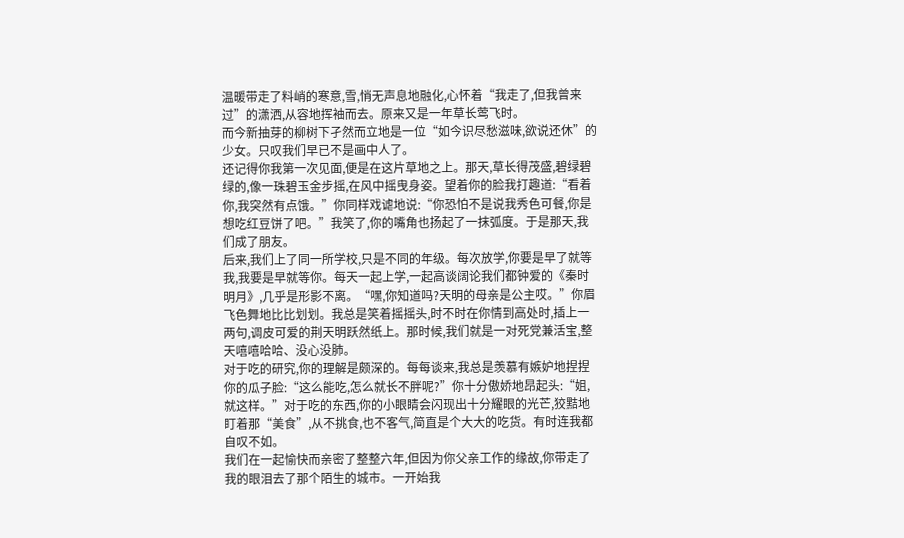温暖带走了料峭的寒意,雪,悄无声息地融化,心怀着“我走了,但我曾来过”的潇洒,从容地挥袖而去。原来又是一年草长莺飞时。
而今新抽芽的柳树下孑然而立地是一位“如今识尽愁滋味,欲说还休”的少女。只叹我们早已不是画中人了。
还记得你我第一次见面,便是在这片草地之上。那天,草长得茂盛,碧绿碧绿的,像一珠碧玉金步摇,在风中摇曳身姿。望着你的脸我打趣道:“看着你,我突然有点饿。”你同样戏谑地说:“你恐怕不是说我秀色可餐,你是想吃红豆饼了吧。”我笑了,你的嘴角也扬起了一抹弧度。于是那天,我们成了朋友。
后来,我们上了同一所学校,只是不同的年级。每次放学,你要是早了就等我,我要是早就等你。每天一起上学,一起高谈阔论我们都钟爱的《秦时明月》,几乎是形影不离。“嘿,你知道吗?天明的母亲是公主哎。”你眉飞色舞地比比划划。我总是笑着摇摇头,时不时在你情到高处时,插上一两句,调皮可爱的荆天明跃然纸上。那时候,我们就是一对死党兼活宝,整天嘻嘻哈哈、没心没肺。
对于吃的研究,你的理解是颇深的。每每谈来,我总是羡慕有嫉妒地捏捏你的瓜子脸:“这么能吃,怎么就长不胖呢?”你十分傲娇地昂起头:“姐,就这样。”对于吃的东西,你的小眼睛会闪现出十分耀眼的光芒,狡黠地盯着那“美食”,从不挑食,也不客气,简直是个大大的吃货。有时连我都自叹不如。
我们在一起愉快而亲密了整整六年,但因为你父亲工作的缘故,你带走了我的眼泪去了那个陌生的城市。一开始我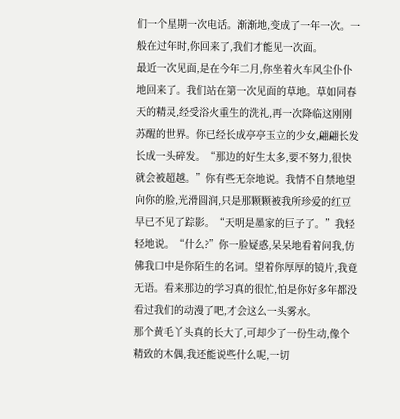们一个星期一次电话。渐渐地,变成了一年一次。一般在过年时,你回来了,我们才能见一次面。
最近一次见面,是在今年二月,你坐着火车风尘仆仆地回来了。我们站在第一次见面的草地。草如同春天的精灵,经受浴火重生的洗礼,再一次降临这刚刚苏醒的世界。你已经长成亭亭玉立的少女,翩翩长发长成一头碎发。“那边的好生太多,要不努力,很快就会被超越。”你有些无奈地说。我情不自禁地望向你的脸,光滑圆润,只是那颗颗被我所珍爱的红豆早已不见了踪影。“天明是墨家的巨子了。”我轻轻地说。“什么?”你一脸疑惑,呆呆地看着问我,仿佛我口中是你陌生的名词。望着你厚厚的镜片,我竟无语。看来那边的学习真的很忙,怕是你好多年都没看过我们的动漫了吧,才会这么一头雾水。
那个黄毛丫头真的长大了,可却少了一份生动,像个精致的木偶,我还能说些什么呢,一切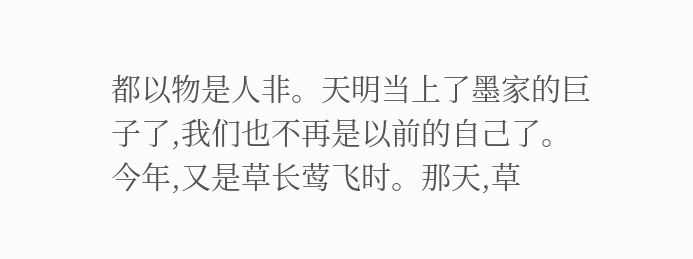都以物是人非。天明当上了墨家的巨子了,我们也不再是以前的自己了。
今年,又是草长莺飞时。那天,草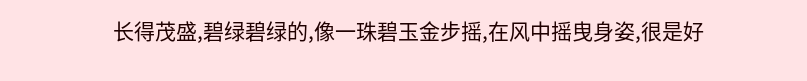长得茂盛,碧绿碧绿的,像一珠碧玉金步摇,在风中摇曳身姿,很是好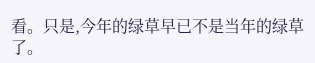看。只是,今年的绿草早已不是当年的绿草了。